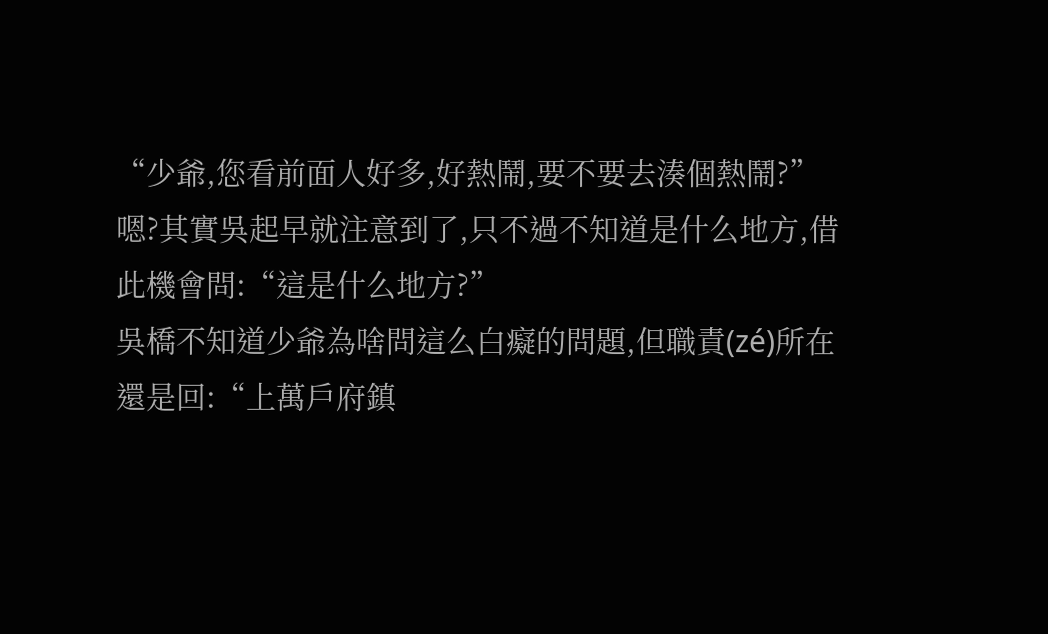“少爺,您看前面人好多,好熱鬧,要不要去湊個熱鬧?”
嗯?其實吳起早就注意到了,只不過不知道是什么地方,借此機會問:“這是什么地方?”
吳橋不知道少爺為啥問這么白癡的問題,但職責(zé)所在還是回:“上萬戶府鎮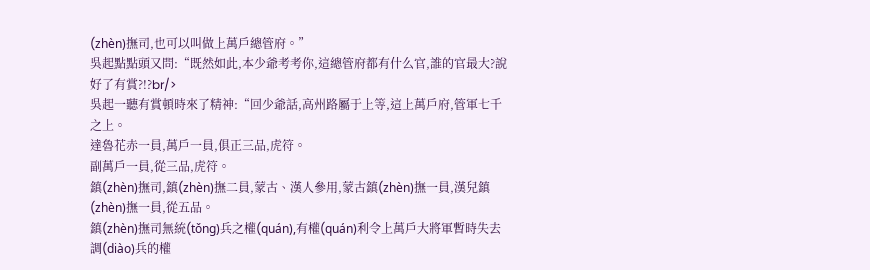(zhèn)撫司,也可以叫做上萬戶總管府。”
吳起點點頭又問:“既然如此,本少爺考考你,這總管府都有什么官,誰的官最大?說好了有賞?!?br/>
吳起一聽有賞頓時來了精神:“回少爺話,高州路屬于上等,這上萬戶府,管軍七千之上。
達魯花赤一員,萬戶一員,俱正三品,虎符。
副萬戶一員,從三品,虎符。
鎮(zhèn)撫司,鎮(zhèn)撫二員,蒙古、漢人參用,蒙古鎮(zhèn)撫一員,漢兒鎮(zhèn)撫一員,從五品。
鎮(zhèn)撫司無統(tǒng)兵之權(quán),有權(quán)利令上萬戶大將軍暫時失去調(diào)兵的權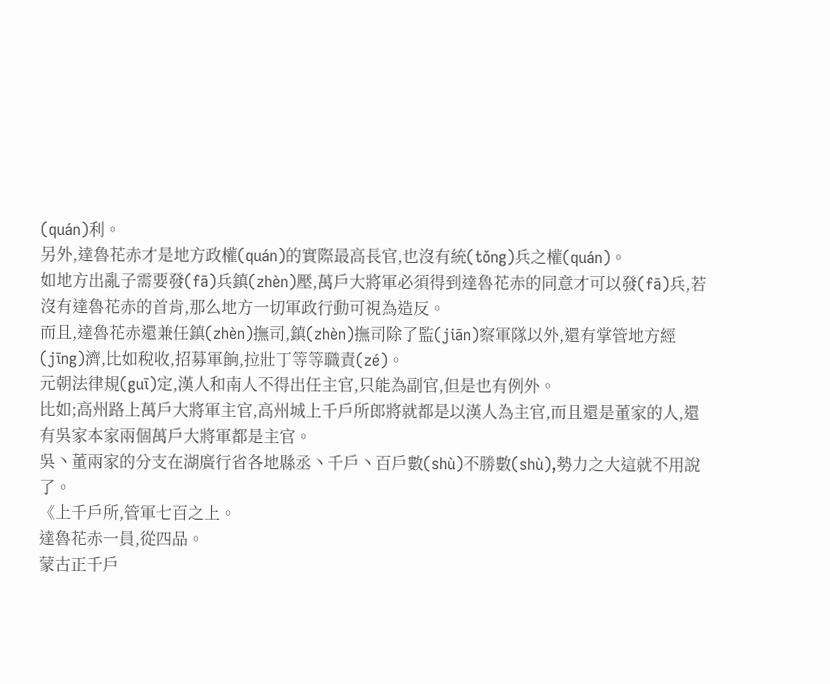(quán)利。
另外,達魯花赤才是地方政權(quán)的實際最高長官,也沒有統(tǒng)兵之權(quán)。
如地方出亂子需要發(fā)兵鎮(zhèn)壓,萬戶大將軍必須得到達魯花赤的同意才可以發(fā)兵,若沒有達魯花赤的首肯,那么地方一切軍政行動可視為造反。
而且,達魯花赤還兼任鎮(zhèn)撫司,鎮(zhèn)撫司除了監(jiān)察軍隊以外,還有掌管地方經(jīng)濟,比如稅收,招募軍餉,拉壯丁等等職責(zé)。
元朝法律規(guī)定,漢人和南人不得出任主官,只能為副官,但是也有例外。
比如;高州路上萬戶大將軍主官,高州城上千戶所郎將就都是以漢人為主官,而且還是董家的人,還有吳家本家兩個萬戶大將軍都是主官。
吳丶董兩家的分支在湖廣行省各地縣丞丶千戶丶百戶數(shù)不勝數(shù),勢力之大這就不用說了。
《上千戶所,管軍七百之上。
達魯花赤一員,從四品。
蒙古正千戶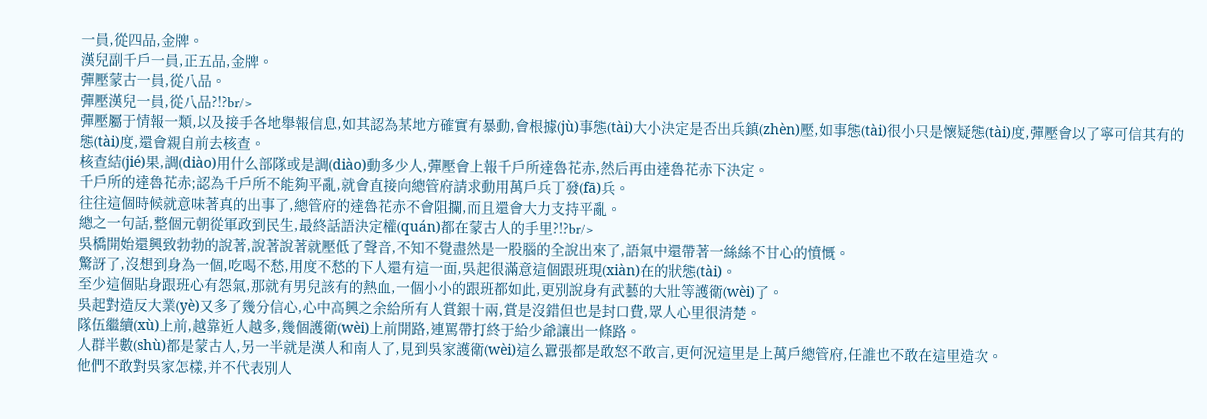一員,從四品,金牌。
漢兒副千戶一員,正五品,金牌。
彈壓蒙古一員,從八品。
彈壓漢兒一員,從八品?!?br/>
彈壓屬于情報一類,以及接手各地舉報信息,如其認為某地方確實有暴動,會根據(jù)事態(tài)大小決定是否出兵鎮(zhèn)壓,如事態(tài)很小只是懷疑態(tài)度,彈壓會以了寧可信其有的態(tài)度,還會親自前去核查。
核查結(jié)果,調(diào)用什么部隊或是調(diào)動多少人,彈壓會上報千戶所達魯花赤,然后再由達魯花赤下決定。
千戶所的達魯花赤;認為千戶所不能夠平亂,就會直接向總管府請求動用萬戶兵丁發(fā)兵。
往往這個時候就意味著真的出事了,總管府的達魯花赤不會阻攔,而且還會大力支持平亂。
總之一句話,整個元朝從軍政到民生,最終話語決定權(quán)都在蒙古人的手里?!?br/>
吳橋開始還興致勃勃的說著,說著說著就壓低了聲音,不知不覺盡然是一股腦的全說出來了,語氣中還帶著一絲絲不甘心的憤慨。
驚訝了,沒想到身為一個,吃喝不愁,用度不愁的下人還有這一面,吳起很滿意這個跟班現(xiàn)在的狀態(tài)。
至少這個貼身跟班心有怨氣,那就有男兒該有的熱血,一個小小的跟班都如此,更別說身有武藝的大壯等護衛(wèi)了。
吳起對造反大業(yè)又多了幾分信心,心中高興之余給所有人賞銀十兩,賞是沒錯但也是封口費,眾人心里很清楚。
隊伍繼續(xù)上前,越靠近人越多,幾個護衛(wèi)上前開路,連罵帶打終于給少爺讓出一條路。
人群半數(shù)都是蒙古人,另一半就是漢人和南人了,見到吳家護衛(wèi)這么囂張都是敢怒不敢言,更何況這里是上萬戶總管府,任誰也不敢在這里造次。
他們不敢對吳家怎樣,并不代表別人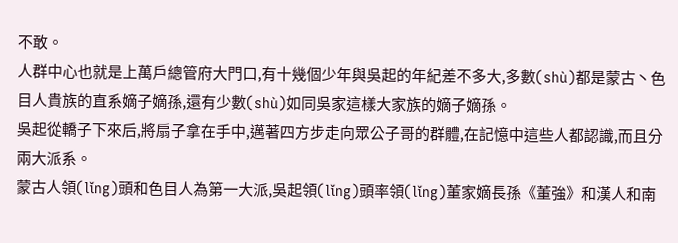不敢。
人群中心也就是上萬戶總管府大門口,有十幾個少年與吳起的年紀差不多大,多數(shù)都是蒙古丶色目人貴族的直系嫡子嫡孫,還有少數(shù)如同吳家這樣大家族的嫡子嫡孫。
吳起從轎子下來后,將扇子拿在手中,邁著四方步走向眾公子哥的群體,在記憶中這些人都認識,而且分兩大派系。
蒙古人領(lǐng)頭和色目人為第一大派,吳起領(lǐng)頭率領(lǐng)董家嫡長孫《董強》和漢人和南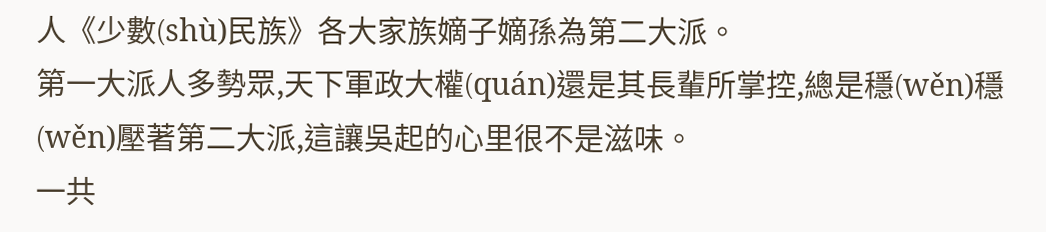人《少數(shù)民族》各大家族嫡子嫡孫為第二大派。
第一大派人多勢眾,天下軍政大權(quán)還是其長輩所掌控,總是穩(wěn)穩(wěn)壓著第二大派,這讓吳起的心里很不是滋味。
一共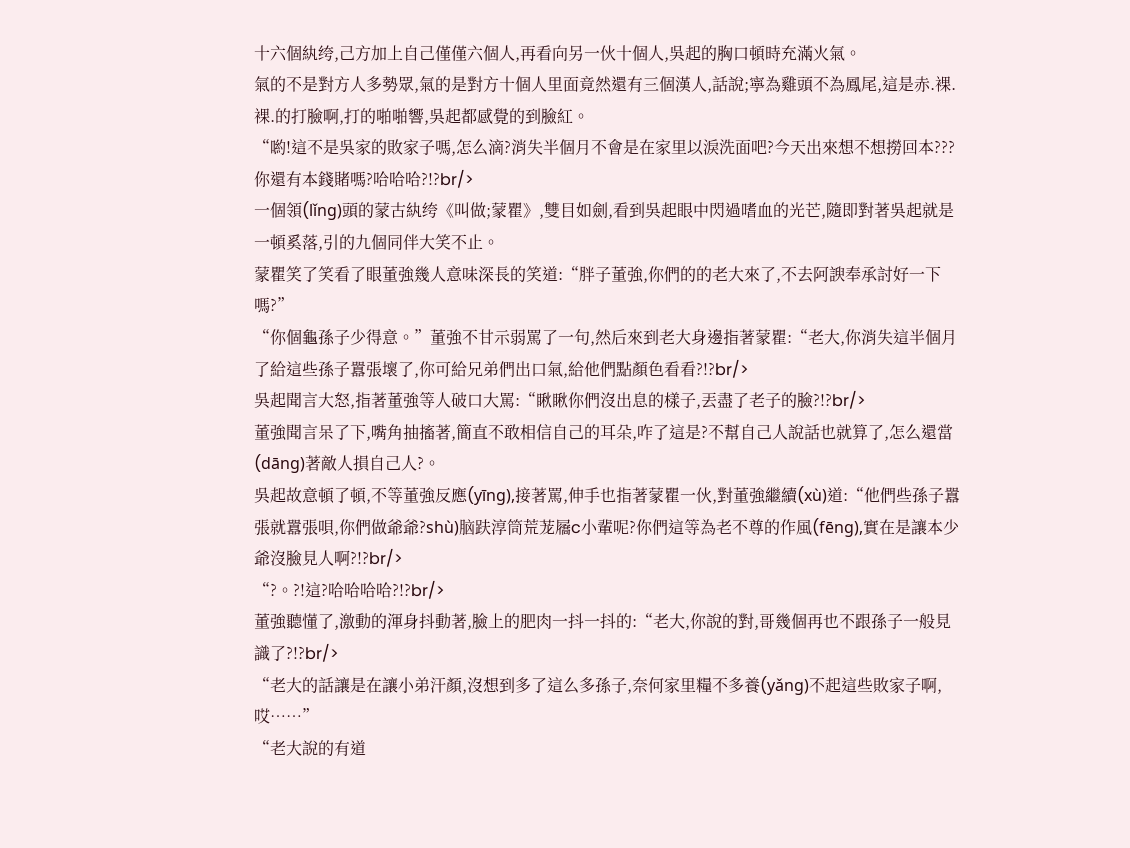十六個紈绔,己方加上自己僅僅六個人,再看向另一伙十個人,吳起的胸口頓時充滿火氣。
氣的不是對方人多勢眾,氣的是對方十個人里面竟然還有三個漢人,話說;寧為雞頭不為鳳尾,這是赤.裸.裸.的打臉啊,打的啪啪響,吳起都感覺的到臉紅。
“喲!這不是吳家的敗家子嗎,怎么滴?消失半個月不會是在家里以淚洗面吧?今天出來想不想撈回本???你還有本錢賭嗎?哈哈哈?!?br/>
一個領(lǐng)頭的蒙古紈绔《叫做;蒙瞿》,雙目如劍,看到吳起眼中閃過嗜血的光芒,隨即對著吳起就是一頓奚落,引的九個同伴大笑不止。
蒙瞿笑了笑看了眼董強幾人意味深長的笑道:“胖子董強,你們的的老大來了,不去阿諛奉承討好一下嗎?”
“你個龜孫子少得意。”董強不甘示弱罵了一句,然后來到老大身邊指著蒙瞿:“老大,你消失這半個月了給這些孫子囂張壞了,你可給兄弟們出口氣,給他們點顏色看看?!?br/>
吳起聞言大怒,指著董強等人破口大罵:“瞅瞅你們沒出息的樣子,丟盡了老子的臉?!?br/>
董強聞言呆了下,嘴角抽搐著,簡直不敢相信自己的耳朵,咋了這是?不幫自己人說話也就算了,怎么還當(dāng)著敵人損自己人?。
吳起故意頓了頓,不等董強反應(yīng),接著罵,伸手也指著蒙瞿一伙,對董強繼續(xù)道:“他們些孫子囂張就囂張唄,你們做爺爺?shù)脑趺淳筒荒茏屩c小輩呢?你們這等為老不尊的作風(fēng),實在是讓本少爺沒臉見人啊?!?br/>
“?。?!這?哈哈哈哈?!?br/>
董強聽懂了,激動的渾身抖動著,臉上的肥肉一抖一抖的:“老大,你說的對,哥幾個再也不跟孫子一般見識了?!?br/>
“老大的話讓是在讓小弟汗顏,沒想到多了這么多孫子,奈何家里糧不多養(yǎng)不起這些敗家子啊,哎……”
“老大說的有道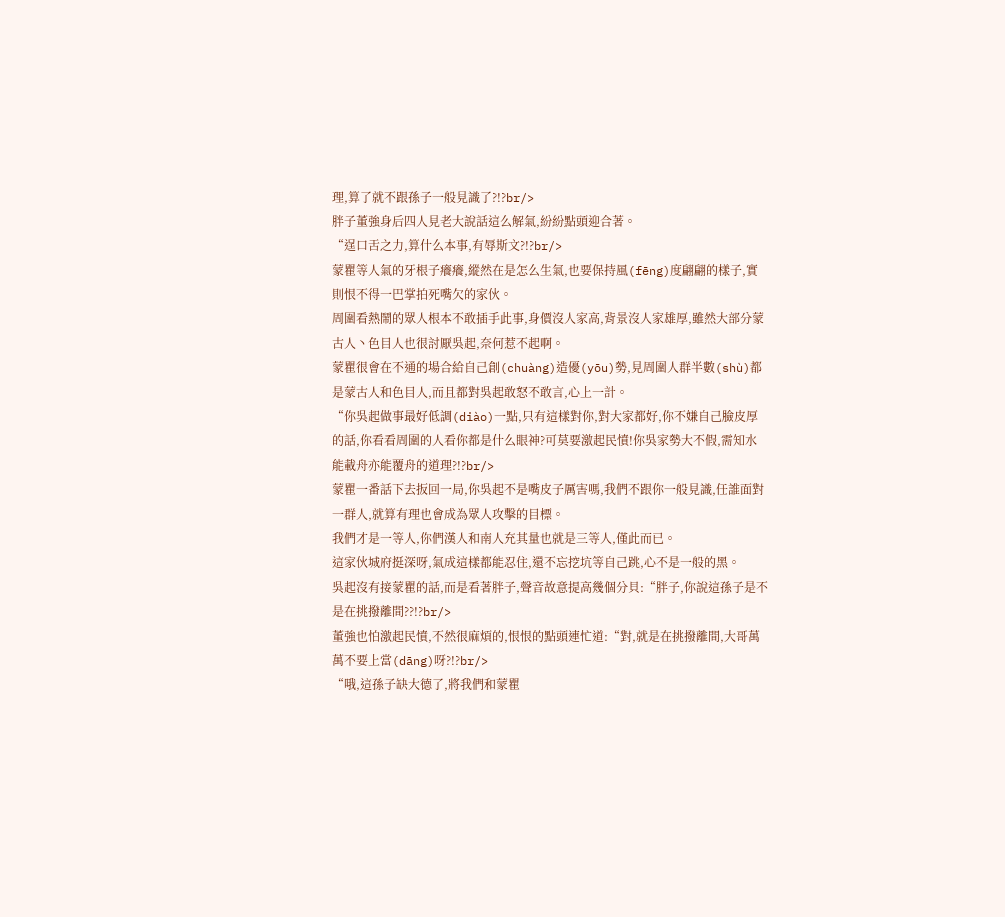理,算了就不跟孫子一般見識了?!?br/>
胖子董強身后四人見老大說話這么解氣,紛紛點頭迎合著。
“逞口舌之力,算什么本事,有辱斯文?!?br/>
蒙瞿等人氣的牙根子癢癢,縱然在是怎么生氣,也要保持風(fēng)度翩翩的樣子,實則恨不得一巴掌拍死嘴欠的家伙。
周圍看熱鬧的眾人根本不敢插手此事,身價沒人家高,背景沒人家雄厚,雖然大部分蒙古人丶色目人也很討厭吳起,奈何惹不起啊。
蒙瞿很會在不通的場合給自己創(chuàng)造優(yōu)勢,見周圍人群半數(shù)都是蒙古人和色目人,而且都對吳起敢怒不敢言,心上一計。
“你吳起做事最好低調(diào)一點,只有這樣對你,對大家都好,你不嫌自己臉皮厚的話,你看看周圍的人看你都是什么眼神?可莫要激起民憤!你吳家勢大不假,需知水能載舟亦能覆舟的道理?!?br/>
蒙瞿一番話下去扳回一局,你吳起不是嘴皮子厲害嗎,我們不跟你一般見識,任誰面對一群人,就算有理也會成為眾人攻擊的目標。
我們才是一等人,你們漢人和南人充其量也就是三等人,僅此而已。
這家伙城府挺深呀,氣成這樣都能忍住,還不忘挖坑等自己跳,心不是一般的黑。
吳起沒有接蒙瞿的話,而是看著胖子,聲音故意提高幾個分貝:“胖子,你說這孫子是不是在挑撥離間??!?br/>
董強也怕激起民憤,不然很麻煩的,恨恨的點頭連忙道:“對,就是在挑撥離間,大哥萬萬不要上當(dāng)呀?!?br/>
“哦,這孫子缺大德了,將我們和蒙瞿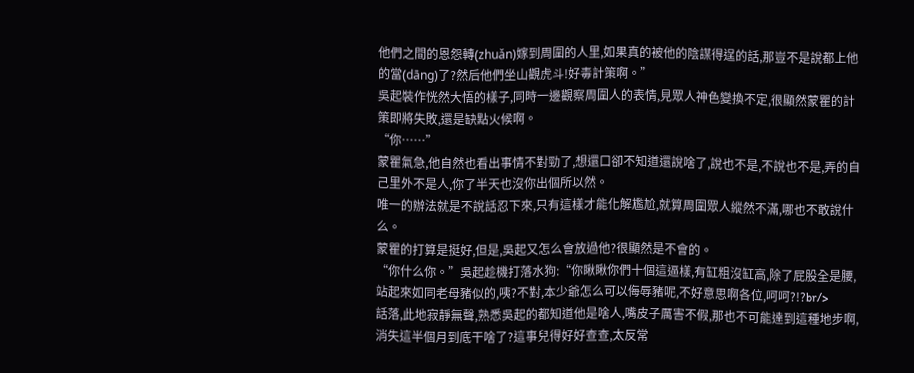他們之間的恩怨轉(zhuǎn)嫁到周圍的人里,如果真的被他的陰謀得逞的話,那豈不是說都上他的當(dāng)了?然后他們坐山觀虎斗!好毒計策啊。”
吳起裝作恍然大悟的樣子,同時一邊觀察周圍人的表情,見眾人神色變換不定,很顯然蒙瞿的計策即將失敗,還是缺點火候啊。
“你……”
蒙瞿氣急,他自然也看出事情不對勁了,想還口卻不知道還說啥了,說也不是,不說也不是,弄的自己里外不是人,你了半天也沒你出個所以然。
唯一的辦法就是不說話忍下來,只有這樣才能化解尷尬,就算周圍眾人縱然不滿,哪也不敢說什么。
蒙瞿的打算是挺好,但是,吳起又怎么會放過他?很顯然是不會的。
“你什么你。”吳起趁機打落水狗:“你瞅瞅你們十個這逼樣,有缸粗沒缸高,除了屁股全是腰,站起來如同老母豬似的,咦?不對,本少爺怎么可以侮辱豬呢,不好意思啊各位,呵呵?!?br/>
話落,此地寂靜無聲,熟悉吳起的都知道他是啥人,嘴皮子厲害不假,那也不可能達到這種地步啊,消失這半個月到底干啥了?這事兒得好好查查,太反常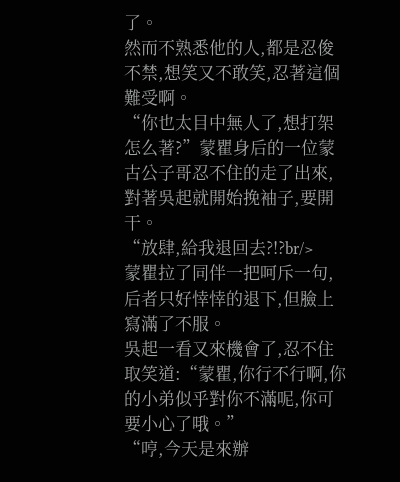了。
然而不熟悉他的人,都是忍俊不禁,想笑又不敢笑,忍著這個難受啊。
“你也太目中無人了,想打架怎么著?”蒙瞿身后的一位蒙古公子哥忍不住的走了出來,對著吳起就開始挽袖子,要開干。
“放肆,給我退回去?!?br/>
蒙瞿拉了同伴一把呵斥一句,后者只好悻悻的退下,但臉上寫滿了不服。
吳起一看又來機會了,忍不住取笑道:“蒙瞿,你行不行啊,你的小弟似乎對你不滿呢,你可要小心了哦。”
“哼,今天是來辦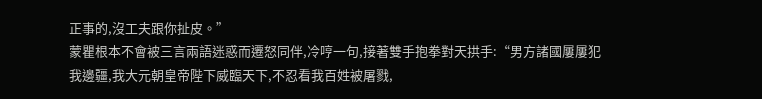正事的,沒工夫跟你扯皮。”
蒙瞿根本不會被三言兩語迷惑而遷怒同伴,冷哼一句,接著雙手抱拳對天拱手:“男方諸國屢屢犯我邊疆,我大元朝皇帝陛下威臨天下,不忍看我百姓被屠戮,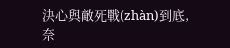決心與敵死戰(zhàn)到底,奈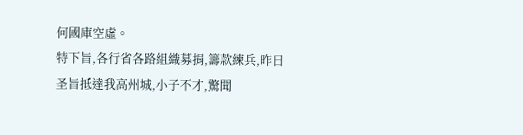何國庫空虛。
特下旨,各行省各路組織募捐,籌款練兵,昨日圣旨抵達我高州城,小子不才,驚聞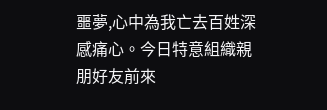噩夢,心中為我亡去百姓深感痛心。今日特意組織親朋好友前來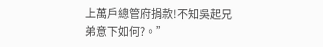上萬戶總管府捐款!不知吳起兄弟意下如何?。”